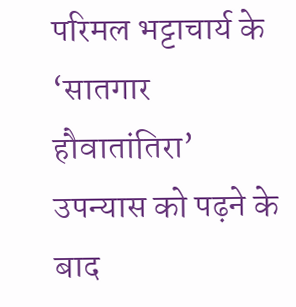परिमल भट्टाचार्य के ‘सातगार हौवातांतिरा’ उपन्यास को पढ़ने के बाद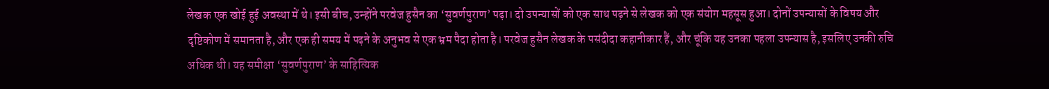लेखक एक खोई हुई अवस्था में थे। इसी बीच, उन्होंने परवेज हुसैन का ‘सुवर्णपुराण’ पढ़ा। दो उपन्यासों को एक साथ पढ़ने से लेखक को एक संयोग महसूस हुआ। दोनों उपन्यासों के विषय और दृष्टिकोण में समानता है, और एक ही समय में पढ़ने के अनुभव से एक भ्रम पैदा होता है। परवेज हुसैन लेखक के पसंदीदा कहानीकार हैं, और चूंकि यह उनका पहला उपन्यास है, इसलिए उनकी रुचि अधिक थी। यह समीक्षा ‘सुवर्णपुराण’ के साहित्यिक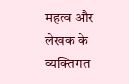महत्व और लेखक के व्यक्तिगत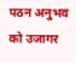पठन अनुभव को उजागर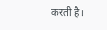करती है।